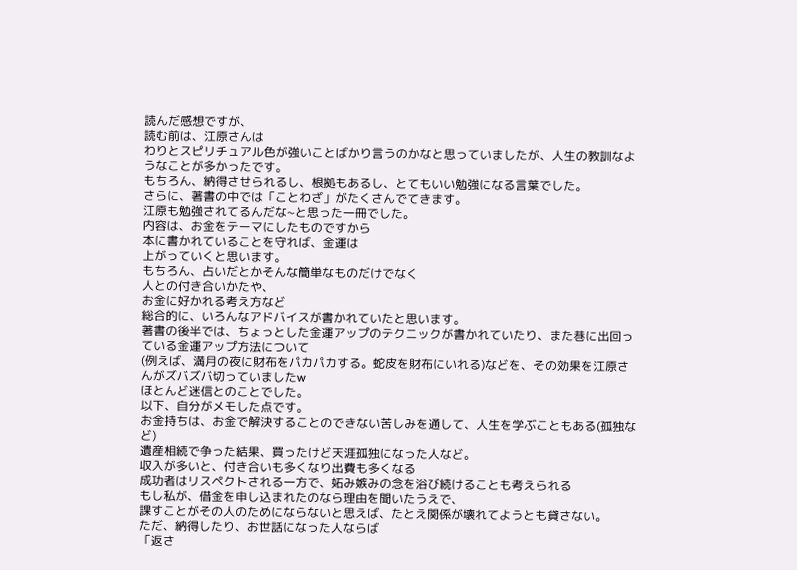読んだ感想ですが、
読む前は、江原さんは
わりとスピリチュアル色が強いことばかり言うのかなと思っていましたが、人生の教訓なようなことが多かったです。
もちろん、納得させられるし、根拠もあるし、とてもいい勉強になる言葉でした。
さらに、著書の中では「ことわざ」がたくさんでてきます。
江原も勉強されてるんだな~と思った一冊でした。
内容は、お金をテーマにしたものですから
本に書かれていることを守れば、金運は
上がっていくと思います。
もちろん、占いだとかそんな簡単なものだけでなく
人との付き合いかたや、
お金に好かれる考え方など
総合的に、いろんなアドバイスが書かれていたと思います。
著書の後半では、ちょっとした金運アップのテクニックが書かれていたり、また巷に出回っている金運アップ方法について
(例えば、満月の夜に財布をパカパカする。蛇皮を財布にいれる)などを、その効果を江原さんがズバズバ切っていましたw
ほとんど迷信とのことでした。
以下、自分がメモした点です。
お金持ちは、お金で解決することのできない苦しみを通して、人生を学ぶこともある(孤独など)
遺産相続で争った結果、買ったけど天涯孤独になった人など。
収入が多いと、付き合いも多くなり出費も多くなる
成功者はリスペクトされる一方で、妬み嫉みの念を浴び続けることも考えられる
もし私が、借金を申し込まれたのなら理由を聞いたうえで、
課すことがその人のためにならないと思えば、たとえ関係が壊れてようとも貸さない。
ただ、納得したり、お世話になった人ならば
「返さ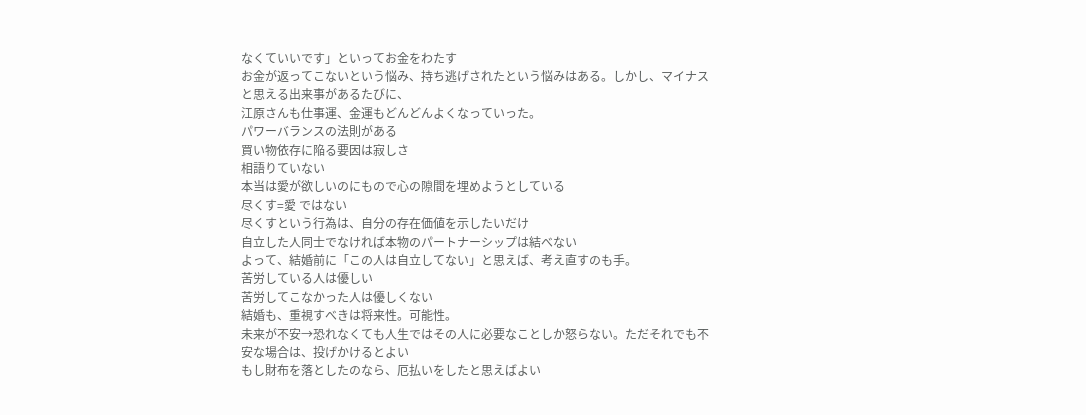なくていいです」といってお金をわたす
お金が返ってこないという悩み、持ち逃げされたという悩みはある。しかし、マイナスと思える出来事があるたびに、
江原さんも仕事運、金運もどんどんよくなっていった。
パワーバランスの法則がある
買い物依存に陥る要因は寂しさ
相語りていない
本当は愛が欲しいのにもので心の隙間を埋めようとしている
尽くす=愛 ではない
尽くすという行為は、自分の存在価値を示したいだけ
自立した人同士でなければ本物のパートナーシップは結べない
よって、結婚前に「この人は自立してない」と思えば、考え直すのも手。
苦労している人は優しい
苦労してこなかった人は優しくない
結婚も、重視すべきは将来性。可能性。
未来が不安→恐れなくても人生ではその人に必要なことしか怒らない。ただそれでも不安な場合は、投げかけるとよい
もし財布を落としたのなら、厄払いをしたと思えばよい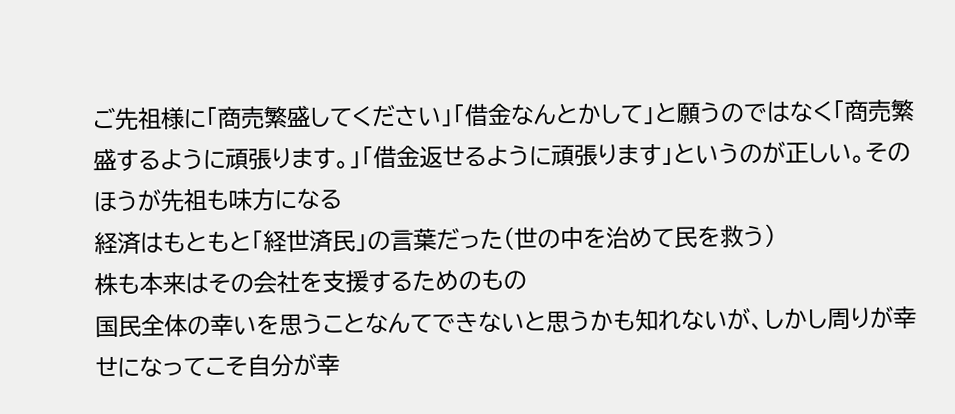ご先祖様に「商売繁盛してください」「借金なんとかして」と願うのではなく「商売繁盛するように頑張ります。」「借金返せるように頑張ります」というのが正しい。そのほうが先祖も味方になる
経済はもともと「経世済民」の言葉だった(世の中を治めて民を救う)
株も本来はその会社を支援するためのもの
国民全体の幸いを思うことなんてできないと思うかも知れないが、しかし周りが幸せになってこそ自分が幸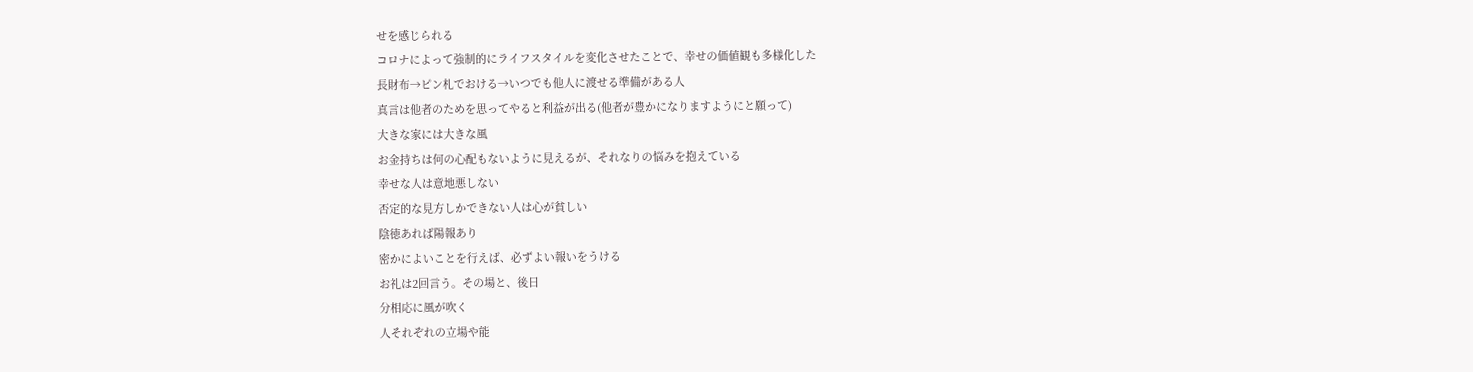せを感じられる
コロナによって強制的にライフスタイルを変化させたことで、幸せの価値観も多様化した
長財布→ピン札でおける→いつでも他人に渡せる準備がある人
真言は他者のためを思ってやると利益が出る(他者が豊かになりますようにと願って)
大きな家には大きな風
お金持ちは何の心配もないように見えるが、それなりの悩みを抱えている
幸せな人は意地悪しない
否定的な見方しかできない人は心が貧しい
陰徳あれば陽報あり
密かによいことを行えば、必ずよい報いをうける
お礼は2回言う。その場と、後日
分相応に風が吹く
人それぞれの立場や能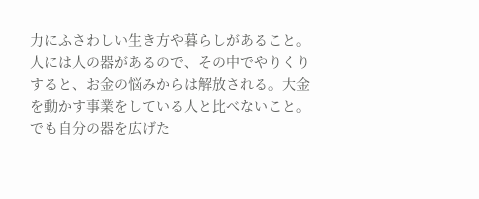力にふさわしい生き方や暮らしがあること。
人には人の器があるので、その中でやりくりすると、お金の悩みからは解放される。大金を動かす事業をしている人と比べないこと。
でも自分の器を広げた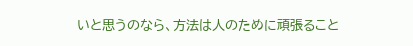いと思うのなら、方法は人のために頑張ること